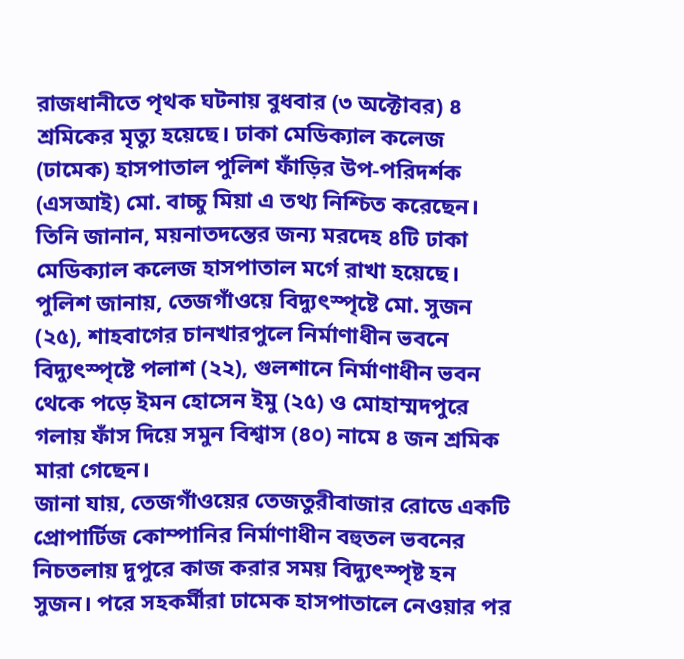রাজধানীতে পৃথক ঘটনায় বুধবার (৩ অক্টোবর) ৪ শ্রমিকের মৃত্যু হয়েছে। ঢাকা মেডিক্যাল কলেজ (ঢামেক) হাসপাতাল পুলিশ ফাঁড়ির উপ-পরিদর্শক (এসআই) মো. বাচ্চু মিয়া এ তথ্য নিশ্চিত করেছেন। তিনি জানান, ময়নাতদন্তের জন্য মরদেহ ৪টি ঢাকা মেডিক্যাল কলেজ হাসপাতাল মর্গে রাখা হয়েছে।
পুলিশ জানায়, তেজগাঁওয়ে বিদ্যুৎস্পৃষ্টে মো. সুজন (২৫), শাহবাগের চানখারপুলে নির্মাণাধীন ভবনে বিদ্যুৎস্পৃষ্টে পলাশ (২২), গুলশানে নির্মাণাধীন ভবন থেকে পড়ে ইমন হোসেন ইমু (২৫) ও মোহাম্মদপুরে গলায় ফাঁস দিয়ে সমুন বিশ্বাস (৪০) নামে ৪ জন শ্রমিক মারা গেছেন।
জানা যায়, তেজগাঁওয়ের তেজতুরীবাজার রোডে একটি প্রোপার্টিজ কোম্পানির নির্মাণাধীন বহুতল ভবনের নিচতলায় দুপুরে কাজ করার সময় বিদ্যুৎস্পৃষ্ট হন সুজন। পরে সহকর্মীরা ঢামেক হাসপাতালে নেওয়ার পর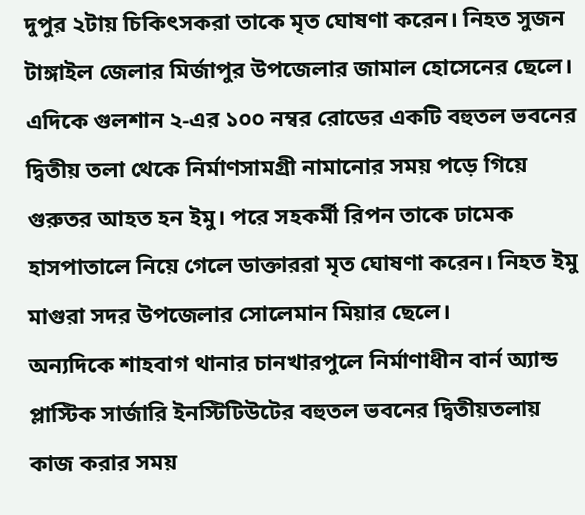দুপুর ২টায় চিকিৎসকরা তাকে মৃত ঘোষণা করেন। নিহত সুজন টাঙ্গাইল জেলার মির্জাপুর উপজেলার জামাল হোসেনের ছেলে।
এদিকে গুলশান ২-এর ১০০ নম্বর রোডের একটি বহুতল ভবনের দ্বিতীয় তলা থেকে নির্মাণসামগ্রী নামানোর সময় পড়ে গিয়ে গুরুতর আহত হন ইমু। পরে সহকর্মী রিপন তাকে ঢামেক হাসপাতালে নিয়ে গেলে ডাক্তাররা মৃত ঘোষণা করেন। নিহত ইমু মাগুরা সদর উপজেলার সোলেমান মিয়ার ছেলে।
অন্যদিকে শাহবাগ থানার চানখারপুলে নির্মাণাধীন বার্ন অ্যান্ড প্লাস্টিক সার্জারি ইনস্টিটিউটের বহুতল ভবনের দ্বিতীয়তলায় কাজ করার সময়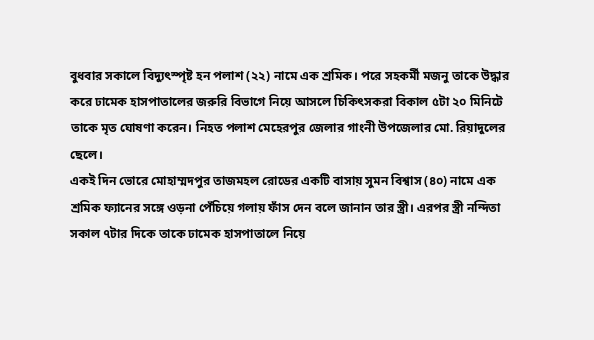বুধবার সকালে বিদ্যুৎস্পৃষ্ট হন পলাশ (২২) নামে এক শ্রমিক। পরে সহকর্মী মজনু তাকে উদ্ধার করে ঢামেক হাসপাতালের জরুরি বিভাগে নিয়ে আসলে চিকিৎসকরা বিকাল ৫টা ২০ মিনিটে তাকে মৃত ঘোষণা করেন। নিহত পলাশ মেহেরপুর জেলার গাংনী উপজেলার মো. রিয়াদুলের ছেলে।
একই দিন ভোরে মোহাম্মদপুর তাজমহল রোডের একটি বাসায় সুমন বিশ্বাস (৪০) নামে এক শ্রমিক ফ্যানের সঙ্গে ওড়না পেঁচিয়ে গলায় ফাঁস দেন বলে জানান তার স্ত্রী। এরপর স্ত্রী নন্দিতা সকাল ৭টার দিকে তাকে ঢামেক হাসপাতালে নিয়ে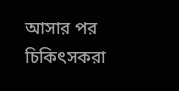আসার পর চিকিৎসকরা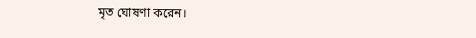মৃত ঘোষণা করেন।